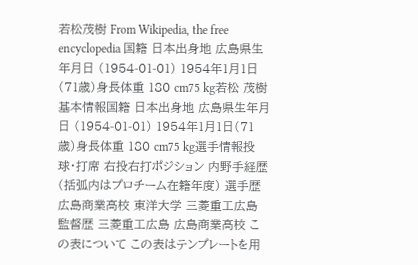若松茂樹 From Wikipedia, the free encyclopedia 国籍 日本出身地 広島県生年月日 (1954-01-01) 1954年1月1日(71歳)身長体重 180 cm75 kg若松 茂樹基本情報国籍 日本出身地 広島県生年月日 (1954-01-01) 1954年1月1日(71歳)身長体重 180 cm75 kg選手情報投球・打席 右投右打ポジション 内野手経歴(括弧内はプロチーム在籍年度) 選手歴 広島商業高校 東洋大学 三菱重工広島 監督歴 三菱重工広島 広島商業高校 この表について この表はテンプレートを用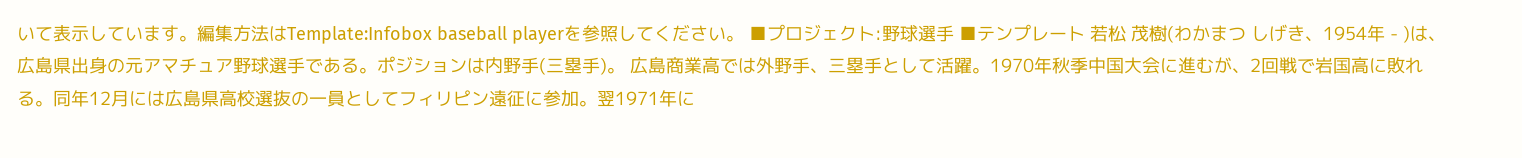いて表示しています。編集方法はTemplate:Infobox baseball playerを参照してください。 ■プロジェクト:野球選手 ■テンプレート 若松 茂樹(わかまつ しげき、1954年 - )は、広島県出身の元アマチュア野球選手である。ポジションは内野手(三塁手)。 広島商業高では外野手、三塁手として活躍。1970年秋季中国大会に進むが、2回戦で岩国高に敗れる。同年12月には広島県高校選抜の一員としてフィリピン遠征に参加。翌1971年に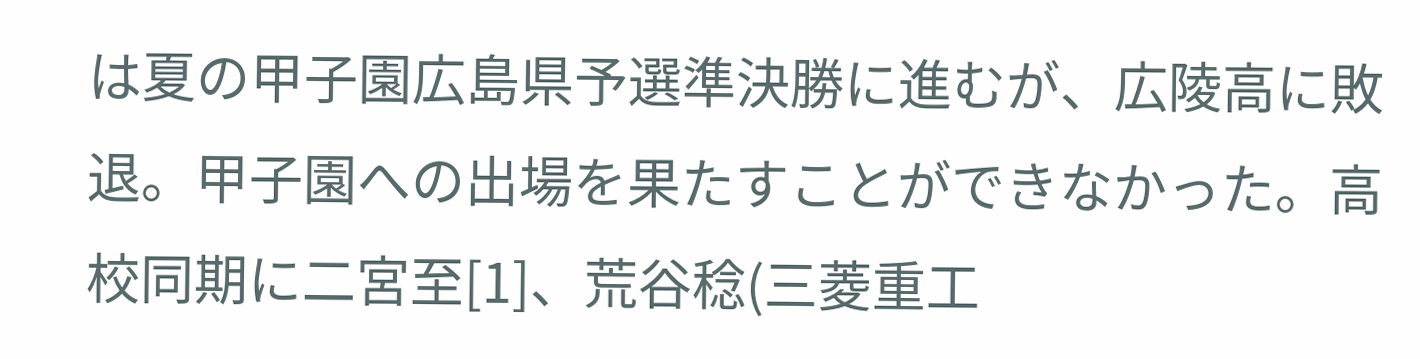は夏の甲子園広島県予選準決勝に進むが、広陵高に敗退。甲子園への出場を果たすことができなかった。高校同期に二宮至[1]、荒谷稔(三菱重工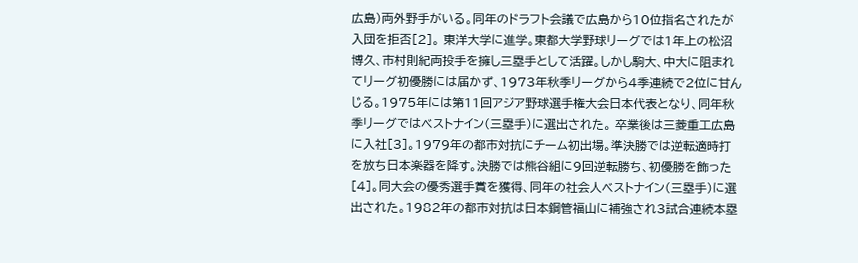広島)両外野手がいる。同年のドラフト会議で広島から10位指名されたが入団を拒否[2]。 東洋大学に進学。東都大学野球リーグでは1年上の松沼博久、市村則紀両投手を擁し三塁手として活躍。しかし駒大、中大に阻まれてリーグ初優勝には届かず、1973年秋季リーグから4季連続で2位に甘んじる。1975年には第11回アジア野球選手権大会日本代表となり、同年秋季リーグではベストナイン(三塁手)に選出された。 卒業後は三菱重工広島に入社[3]。1979年の都市対抗にチーム初出場。準決勝では逆転適時打を放ち日本楽器を降す。決勝では熊谷組に9回逆転勝ち、初優勝を飾った[4]。同大会の優秀選手賞を獲得、同年の社会人ベストナイン(三塁手)に選出された。1982年の都市対抗は日本鋼管福山に補強され3試合連続本塁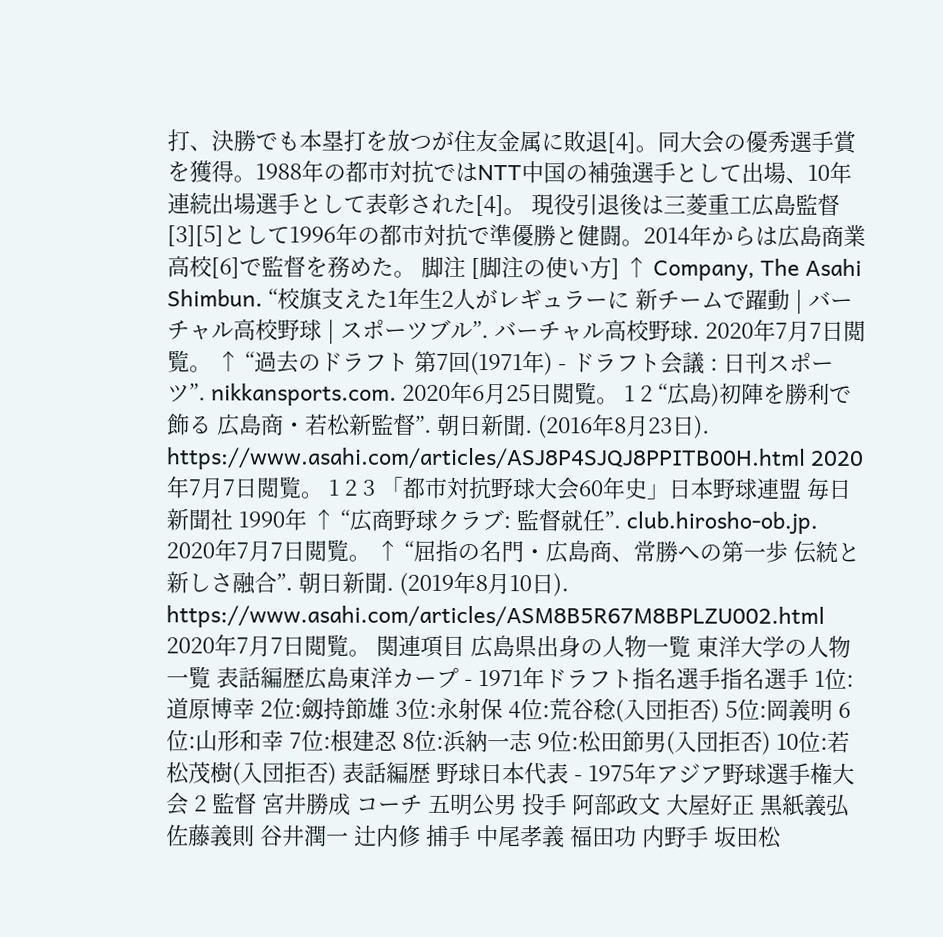打、決勝でも本塁打を放つが住友金属に敗退[4]。同大会の優秀選手賞を獲得。1988年の都市対抗ではNTT中国の補強選手として出場、10年連続出場選手として表彰された[4]。 現役引退後は三菱重工広島監督[3][5]として1996年の都市対抗で準優勝と健闘。2014年からは広島商業高校[6]で監督を務めた。 脚注 [脚注の使い方] ↑ Company, The Asahi Shimbun. “校旗支えた1年生2人がレギュラーに 新チームで躍動 | バーチャル高校野球 | スポーツブル”. バーチャル高校野球. 2020年7月7日閲覧。 ↑ “過去のドラフト 第7回(1971年) - ドラフト会議 : 日刊スポーツ”. nikkansports.com. 2020年6月25日閲覧。 1 2 “広島)初陣を勝利で飾る 広島商・若松新監督”. 朝日新聞. (2016年8月23日). https://www.asahi.com/articles/ASJ8P4SJQJ8PPITB00H.html 2020年7月7日閲覧。 1 2 3 「都市対抗野球大会60年史」日本野球連盟 毎日新聞社 1990年 ↑ “広商野球クラブ: 監督就任”. club.hirosho-ob.jp. 2020年7月7日閲覧。 ↑ “屈指の名門・広島商、常勝への第一歩 伝統と新しさ融合”. 朝日新聞. (2019年8月10日). https://www.asahi.com/articles/ASM8B5R67M8BPLZU002.html 2020年7月7日閲覧。 関連項目 広島県出身の人物一覧 東洋大学の人物一覧 表話編歴広島東洋カープ - 1971年ドラフト指名選手指名選手 1位:道原博幸 2位:劔持節雄 3位:永射保 4位:荒谷稔(入団拒否) 5位:岡義明 6位:山形和幸 7位:根建忍 8位:浜納一志 9位:松田節男(入団拒否) 10位:若松茂樹(入団拒否) 表話編歴 野球日本代表 - 1975年アジア野球選手権大会 2 監督 宮井勝成 コーチ 五明公男 投手 阿部政文 大屋好正 黒紙義弘 佐藤義則 谷井潤一 辻内修 捕手 中尾孝義 福田功 内野手 坂田松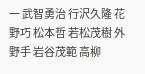一 武智勇治 行沢久隆 花野巧 松本哲 若松茂樹 外野手 岩谷茂範 高柳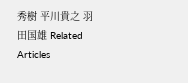秀樹 平川貴之 羽田国雄 Related Articles